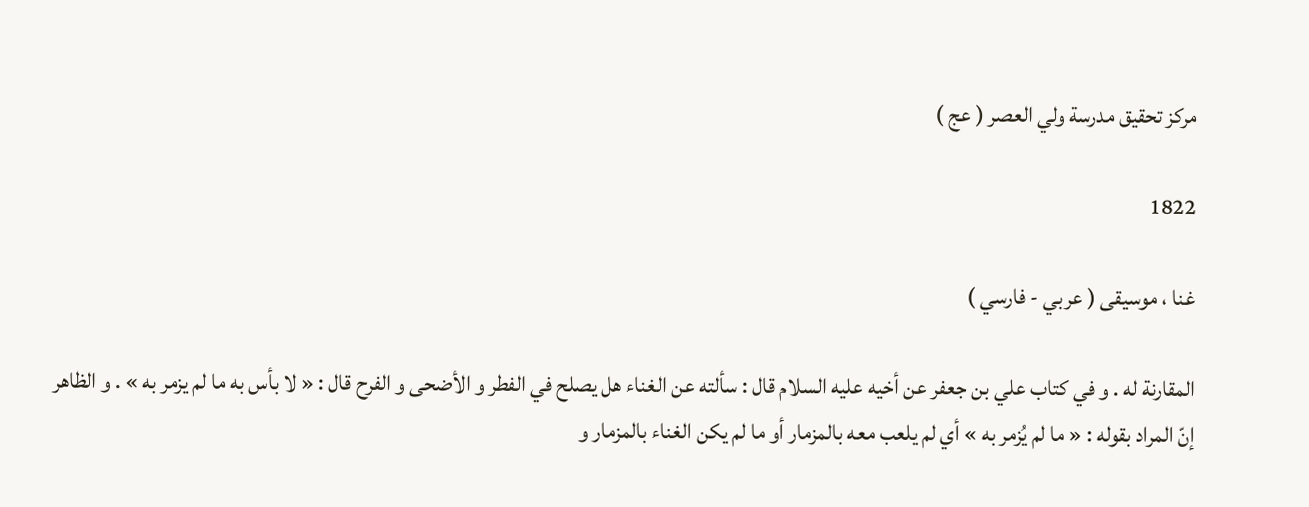مركز تحقيق مدرسة ولي العصر ( عج )

1822

غنا ، موسيقى ( عربي - فارسي )

المقارنة له . و في كتاب علي بن جعفر عن أخيه عليه السلام قال : سألته عن الغناء هل يصلح في الفطر و الأضحى و الفرح قال : « لا بأس به ما لم يزمر به » . و الظاهر إنّ المراد بقوله : « ما لم يُزمر به » أي لم يلعب معه بالمزمار أو ما لم يكن الغناء بالمزمار و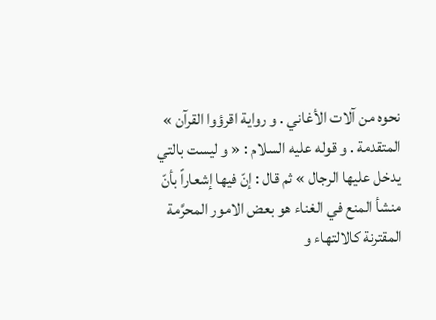نحوه من آلات الأغاني . و رواية اقرؤوا القرآن » المتقدمة . و قوله عليه السلام : « و ليست بالتي يدخل عليها الرجال » ثم قال : إنّ فيها إشعاراً بأنّ منشأ المنع في الغناء هو بعض الامور المحرَّمة المقترنة كالالتهاء و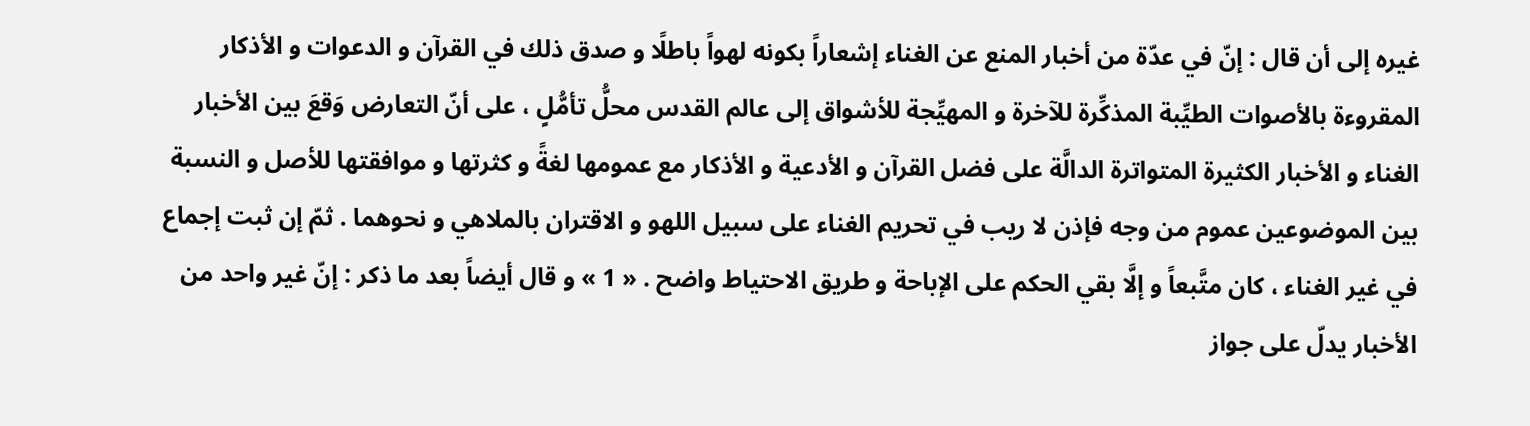غيره إلى أن قال : إنّ في عدّة من أخبار المنع عن الغناء إشعاراً بكونه لهواً باطلًا و صدق ذلك في القرآن و الدعوات و الأذكار المقروءة بالأصوات الطيِّبة المذكِّرة للآخرة و المهيِّجة للأشواق إلى عالم القدس محلُّ تأمُّلٍ ، على أنّ التعارض وَقعَ بين الأخبار الغناء و الأخبار الكثيرة المتواترة الدالَّة على فضل القرآن و الأدعية و الأذكار مع عمومها لغةً و كثرتها و موافقتها للأصل و النسبة بين الموضوعين عموم من وجه فإذن لا ريب في تحريم الغناء على سبيل اللهو و الاقتران بالملاهي و نحوهما . ثمّ إن ثبت إجماع في غير الغناء ، كان متَّبعاً و إلَّا بقي الحكم على الإباحة و طريق الاحتياط واضح . « 1 » و قال أيضاً بعد ما ذكر : إنّ غير واحد من الأخبار يدلّ على جواز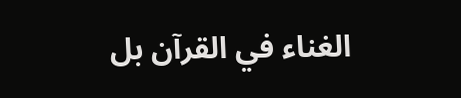الغناء في القرآن بل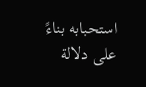استحبابه بناءً على دلالة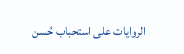الروايات على استحباب حُسن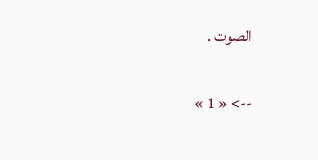الصوت .

--> « 1 »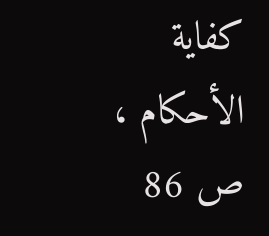كفاية الأحكام ، ص 86